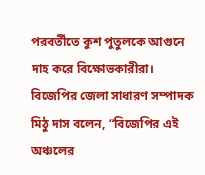পরবর্তীতে কুশ পুতুলকে আগুনে দাহ করে বিক্ষোভকারীরা। বিজেপির জেলা সাধারণ সম্পাদক মিঠু দাস বলেন, “বিজেপির এই অঞ্চলের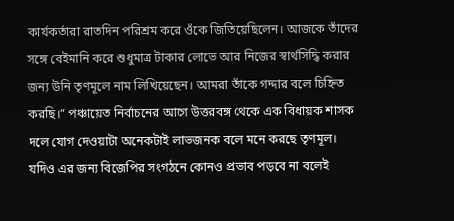কার্যকর্তারা রাতদিন পরিশ্রম করে ওঁকে জিতিয়েছিলেন। আজকে তাঁদের সঙ্গে বেইমানি করে শুধুমাত্র টাকার লোভে আর নিজের স্বার্থসিদ্ধি করার জন্য উনি তৃণমূলে নাম লিখিয়েছেন। আমরা তাঁকে গদ্দার বলে চিহ্নিত করছি।” পঞ্চায়েত নির্বাচনের আগে উত্তরবঙ্গ থেকে এক বিধায়ক শাসক দলে যোগ দেওয়াটা অনেকটাই লাভজনক বলে মনে করছে তৃণমূল। যদিও এর জন্য বিজেপির সংগঠনে কোনও প্রভাব পড়বে না বলেই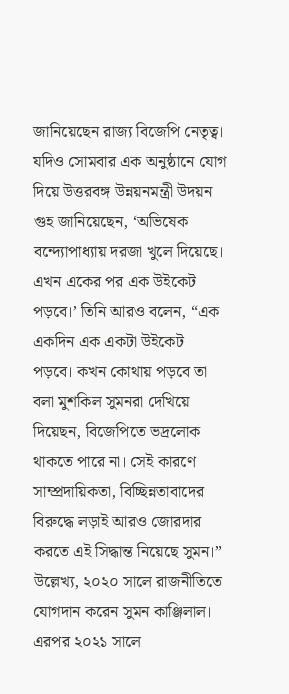জানিয়েছেন রাজ্য বিজেপি নেতৃত্ব। যদিও সোমবার এক অনুষ্ঠানে যোগ দিয়ে উত্তরবঙ্গ উন্নয়নমন্ত্রী উদয়ন গুহ জানিয়েছেন, ‘অভিষেক বন্দ্যোপাধ্যায় দরজা খুলে দিয়েছে। এখন একের পর এক উইকেট পড়বে।’ তিনি আরও বলেন, “এক একদিন এক একটা উইকেট পড়বে। কখন কোথায় পড়বে তা বলা মুশকিল সুমনরা দেখিয়ে দিয়েছন, বিজেপিতে ভদ্রলোক থাকতে পারে না। সেই কারণে সাম্প্রদায়িকতা, বিচ্ছিন্নতাবাদের বিরুদ্ধে লড়াই আরও জোরদার করতে এই সিদ্ধান্ত নিয়েছে সুমন।”
উল্লেখ্য, ২০২০ সালে রাজনীতিতে যোগদান করেন সুমন কাঞ্জিলাল। এরপর ২০২১ সালে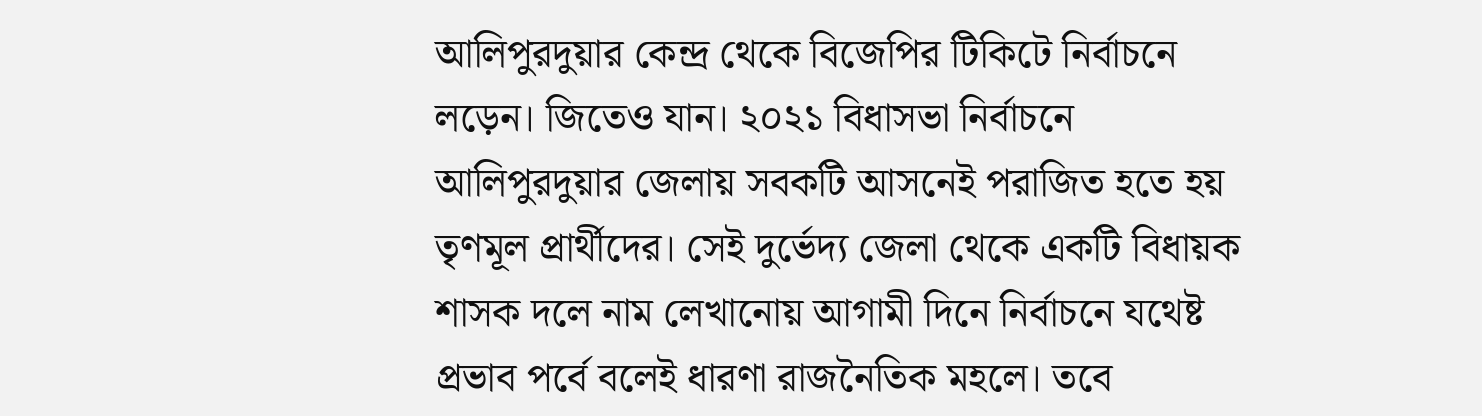আলিপুরদুয়ার কেন্দ্র থেকে বিজেপির টিকিটে নির্বাচনে লড়েন। জিতেও যান। ২০২১ বিধাসভা নির্বাচনে আলিপুরদুয়ার জেলায় সবকটি আসনেই পরাজিত হতে হয় তৃণমূল প্রার্থীদের। সেই দুর্ভেদ্য জেলা থেকে একটি বিধায়ক শাসক দলে নাম লেখানোয় আগামী দিনে নির্বাচনে যথেষ্ট প্রভাব পর্বে বলেই ধারণা রাজনৈতিক মহলে। তবে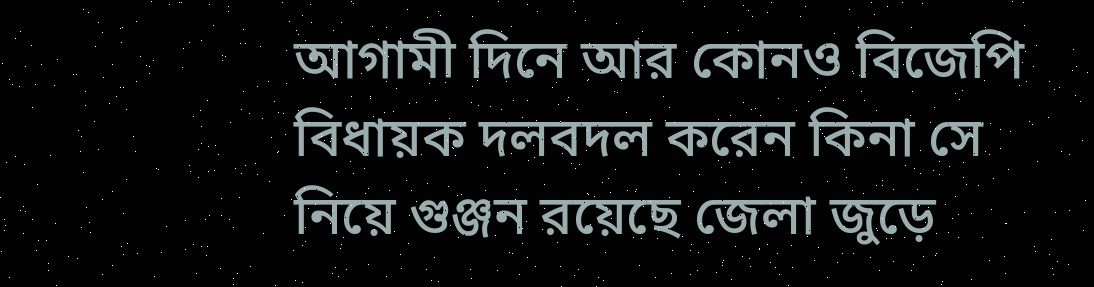আগামী দিনে আর কোনও বিজেপি বিধায়ক দলবদল করেন কিনা সে নিয়ে গুঞ্জন রয়েছে জেলা জুড়ে